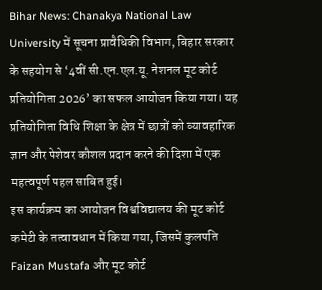Bihar News: Chanakya National Law University में सूचना प्रावैधिकी विभाग, बिहार सरकार के सहयोग से ‘4वीं सी.एन.एल.यू. नेशनल मूट कोर्ट प्रतियोगिता 2026’ का सफल आयोजन किया गया। यह प्रतियोगिता विधि शिक्षा के क्षेत्र में छात्रों को व्यावहारिक ज्ञान और पेशेवर कौशल प्रदान करने की दिशा में एक महत्वपूर्ण पहल साबित हुई।
इस कार्यक्रम का आयोजन विश्वविद्यालय की मूट कोर्ट कमेटी के तत्वावधान में किया गया, जिसमें कुलपति Faizan Mustafa और मूट कोर्ट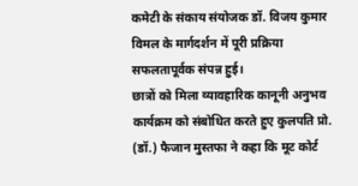कमेटी के संकाय संयोजक डॉ. विजय कुमार विमल के मार्गदर्शन में पूरी प्रक्रिया सफलतापूर्वक संपन्न हुई।
छात्रों को मिला व्यावहारिक कानूनी अनुभव
कार्यक्रम को संबोधित करते हुए कुलपति प्रो. (डॉ.) फैजान मुस्तफा ने कहा कि मूट कोर्ट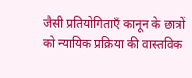जैसी प्रतियोगिताएँ कानून के छात्रों को न्यायिक प्रक्रिया की वास्तविक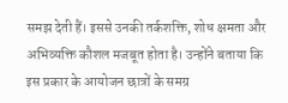समझ देती हैं। इससे उनकी तर्कशक्ति, शोध क्षमता और अभिव्यक्ति कौशल मजबूत होता है। उन्होंने बताया कि इस प्रकार के आयोजन छात्रों के समग्र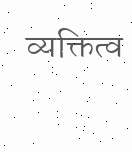व्यक्तित्व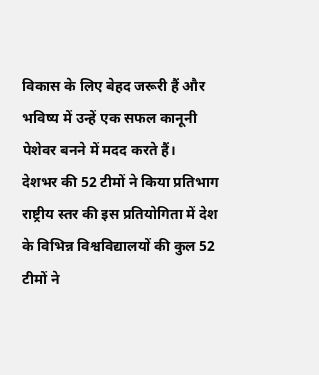विकास के लिए बेहद जरूरी हैं और भविष्य में उन्हें एक सफल कानूनी पेशेवर बनने में मदद करते हैं।
देशभर की 52 टीमों ने किया प्रतिभाग
राष्ट्रीय स्तर की इस प्रतियोगिता में देश के विभिन्न विश्वविद्यालयों की कुल 52 टीमों ने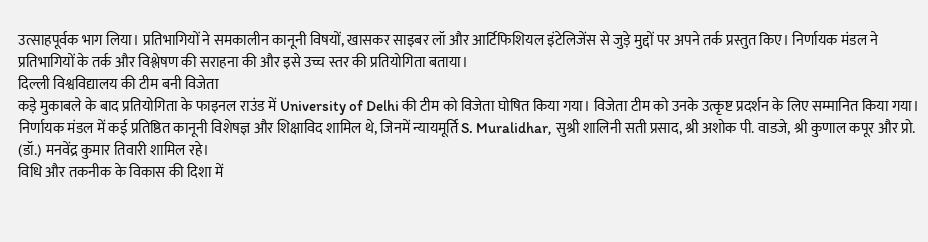उत्साहपूर्वक भाग लिया। प्रतिभागियों ने समकालीन कानूनी विषयों, खासकर साइबर लॉ और आर्टिफिशियल इंटेलिजेंस से जुड़े मुद्दों पर अपने तर्क प्रस्तुत किए। निर्णायक मंडल ने प्रतिभागियों के तर्क और विश्लेषण की सराहना की और इसे उच्च स्तर की प्रतियोगिता बताया।
दिल्ली विश्वविद्यालय की टीम बनी विजेता
कड़े मुकाबले के बाद प्रतियोगिता के फाइनल राउंड में University of Delhi की टीम को विजेता घोषित किया गया। विजेता टीम को उनके उत्कृष्ट प्रदर्शन के लिए सम्मानित किया गया।
निर्णायक मंडल में कई प्रतिष्ठित कानूनी विशेषज्ञ और शिक्षाविद शामिल थे, जिनमें न्यायमूर्ति S. Muralidhar, सुश्री शालिनी सती प्रसाद, श्री अशोक पी. वाडजे, श्री कुणाल कपूर और प्रो. (डॉ.) मनवेंद्र कुमार तिवारी शामिल रहे।
विधि और तकनीक के विकास की दिशा में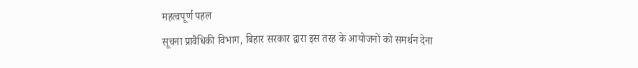महत्वपूर्ण पहल
सूचना प्रावैधिकी विभाग, बिहार सरकार द्वारा इस तरह के आयोजनों को समर्थन देना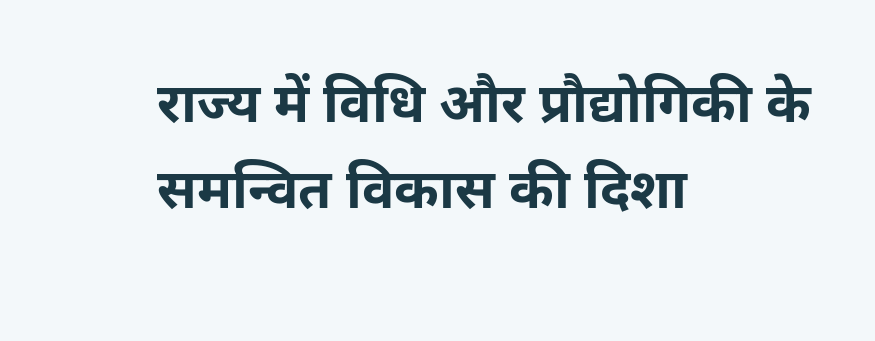राज्य में विधि और प्रौद्योगिकी के समन्वित विकास की दिशा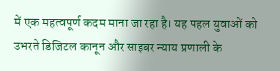में एक महत्वपूर्ण कदम माना जा रहा है। यह पहल युवाओं को उभरते डिजिटल कानून और साइबर न्याय प्रणाली के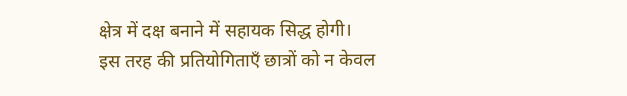क्षेत्र में दक्ष बनाने में सहायक सिद्ध होगी।
इस तरह की प्रतियोगिताएँ छात्रों को न केवल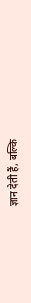ज्ञान देती हैं, बल्कि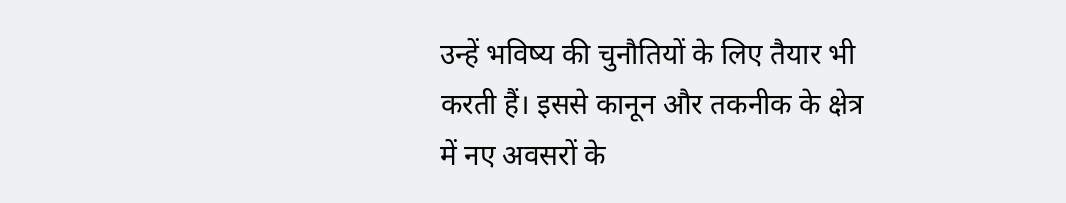उन्हें भविष्य की चुनौतियों के लिए तैयार भी करती हैं। इससे कानून और तकनीक के क्षेत्र में नए अवसरों के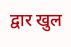द्वार खुल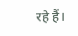रहे हैं।